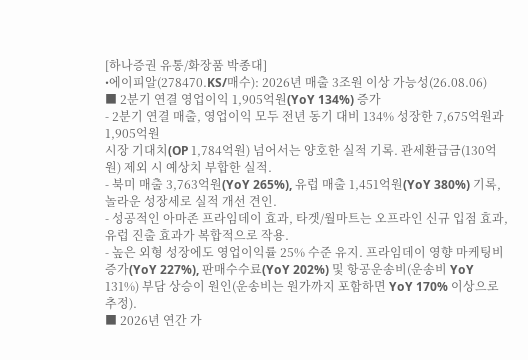[하나증권 유통/화장품 박종대]
•에이피알(278470.KS/매수): 2026년 매출 3조원 이상 가능성(26.08.06)
■ 2분기 연결 영업이익 1,905억원(YoY 134%) 증가
- 2분기 연결 매출, 영업이익 모두 전년 동기 대비 134% 성장한 7,675억원과 1,905억원
시장 기대치(OP 1,784억원) 넘어서는 양호한 실적 기록. 관세환급금(130억원) 제외 시 예상치 부합한 실적.
- 북미 매출 3,763억원(YoY 265%), 유럽 매출 1,451억원(YoY 380%) 기록, 놀라운 성장세로 실적 개선 견인.
- 성공적인 아마존 프라임데이 효과, 타겟/월마트는 오프라인 신규 입점 효과, 유럽 진출 효과가 복합적으로 작용.
- 높은 외형 성장에도 영업이익률 25% 수준 유지. 프라임데이 영향 마케팅비 증가(YoY 227%), 판매수수료(YoY 202%) 및 항공운송비(운송비 YoY 131%) 부담 상승이 원인(운송비는 원가까지 포함하면 YoY 170% 이상으로 추정).
■ 2026년 연간 가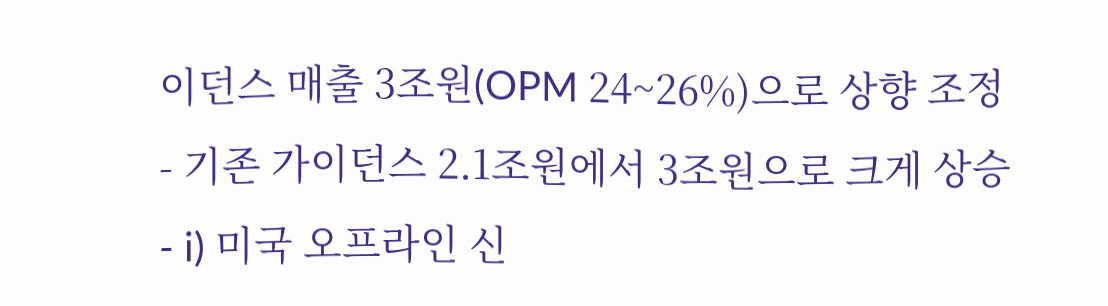이던스 매출 3조원(OPM 24~26%)으로 상향 조정
- 기존 가이던스 2.1조원에서 3조원으로 크게 상승
- i) 미국 오프라인 신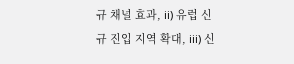규 채널 효과, ii) 유럽 신규 진입 지역 확대, iii) 신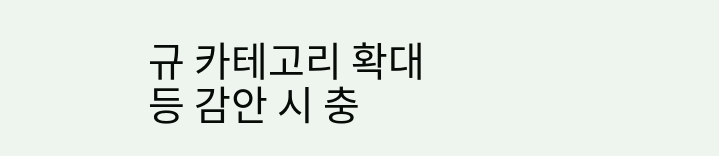규 카테고리 확대 등 감안 시 충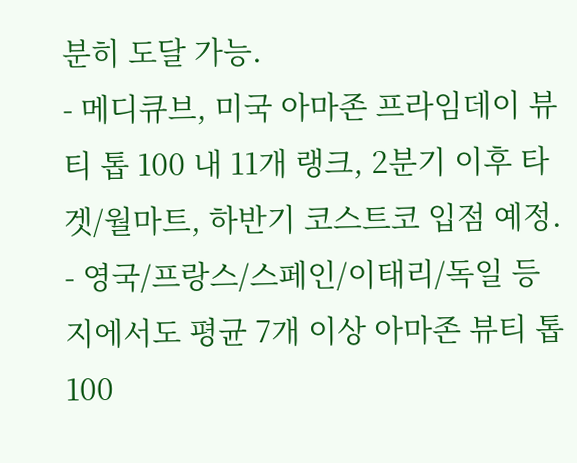분히 도달 가능.
- 메디큐브, 미국 아마존 프라임데이 뷰티 톱 100 내 11개 랭크, 2분기 이후 타겟/월마트, 하반기 코스트코 입점 예정.
- 영국/프랑스/스페인/이태리/독일 등지에서도 평균 7개 이상 아마존 뷰티 톱100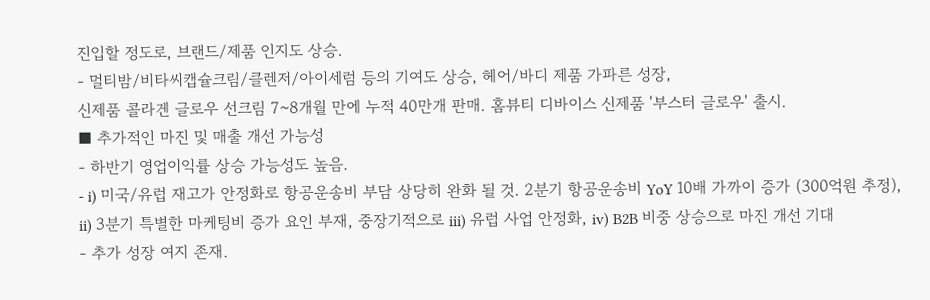진입할 정도로, 브랜드/제품 인지도 상승.
- 멀티밤/비타씨캡슐크림/클렌저/아이세럼 등의 기여도 상승, 헤어/바디 제품 가파른 성장,
신제품 콜라겐 글로우 선크림 7~8개월 만에 누적 40만개 판매. 홈뷰티 디바이스 신제품 '부스터 글로우' 출시.
■ 추가적인 마진 및 매출 개선 가능성
- 하반기 영업이익률 상승 가능성도 높음.
- i) 미국/유럽 재고가 안정화로 항공운송비 부담 상당히 완화 될 것. 2분기 항공운송비 YoY 10배 가까이 증가 (300억원 추정), ii) 3분기 특별한 마케팅비 증가 요인 부재, 중장기적으로 iii) 유럽 사업 안정화, iv) B2B 비중 상승으로 마진 개선 기대
- 추가 성장 여지 존재.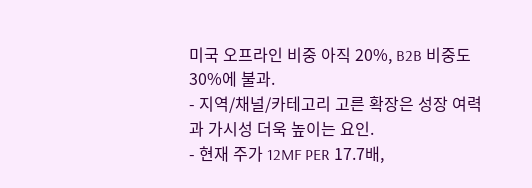미국 오프라인 비중 아직 20%, B2B 비중도 30%에 불과.
- 지역/채널/카테고리 고른 확장은 성장 여력과 가시성 더욱 높이는 요인.
- 현재 주가 12MF PER 17.7배,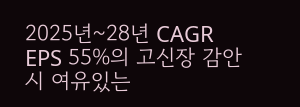2025년~28년 CAGR EPS 55%의 고신장 감안 시 여유있는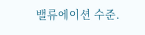밸류에이션 수준.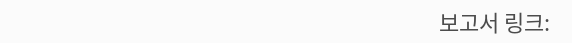보고서 링크: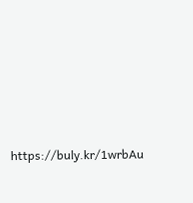https://buly.kr/1wrbAu